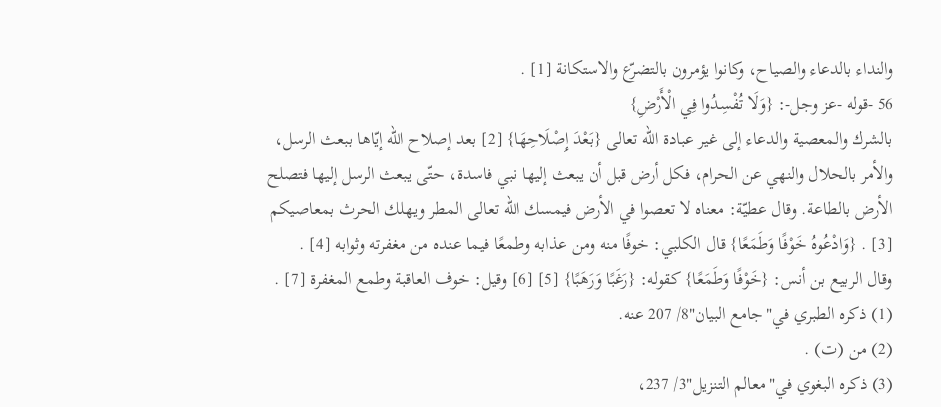والنداء بالدعاء والصياح، وكانوا يؤمرون بالتضرّع والاستكانة [1] .
56 -قوله -عز وجل-: {وَلَا تُفْسِدُوا فِي الْأَرْضِ}
بالشرك والمعصية والدعاء إلى غير عبادة الله تعالى {بَعْدَ إِصْلَاحِهَا} [2] بعد إصلاح الله إيّاها ببعث الرسل، والأمر بالحلال والنهي عن الحرام، فكل أرض قبل أن يبعث إليها نبي فاسدة، حتّى يبعث الرسل إليها فتصلح الأرض بالطاعة. وقال عطيّة: معناه لا تعصوا في الأرض فيمسك الله تعالى المطر ويهلك الحرث بمعاصيكم [3] . {وَادْعُوهُ خَوْفًا وَطَمَعًا} قال الكلبي: خوفًا منه ومن عذابه وطمعًا فيما عنده من مغفرته وثوابه [4] .
وقال الربيع بن أنس: {خَوْفًا وَطَمَعًا} كقوله: {رَغَبًا وَرَهَبًا} [5] [6] وقيل: خوف العاقبة وطمع المغفرة [7] .
(1) ذكره الطبري في"جامع البيان"8/ 207 عنه.
(2) من (ت) .
(3) ذكره البغوي في"معالم التنزيل"3/ 237،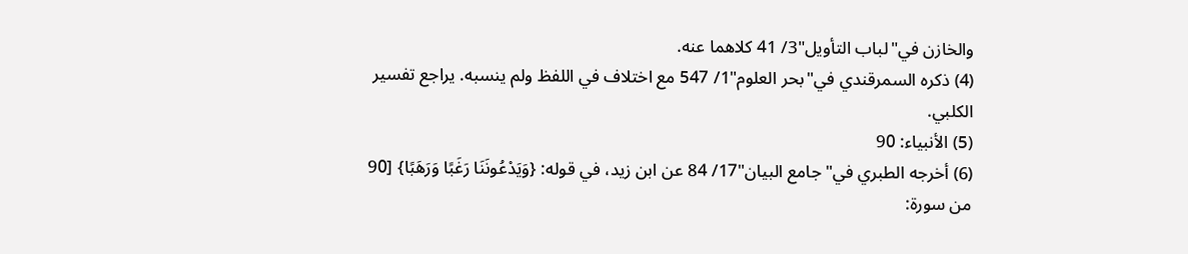والخازن في"لباب التأويل"3/ 41 كلاهما عنه.
(4) ذكره السمرقندي في"بحر العلوم"1/ 547 مع اختلاف في اللفظ ولم ينسبه. يراجع تفسير الكلبي.
(5) الأنبياء: 90
(6) أخرجه الطبري في"جامع البيان"17/ 84 عن ابن زيد، في قوله: {وَيَدْعُونَنَا رَغَبًا وَرَهَبًا} [90 من سورة: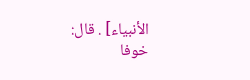الأنبياء] . قال: خوفا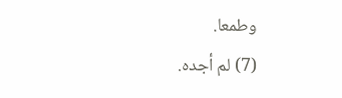وطمعا.
(7) لم أجده.